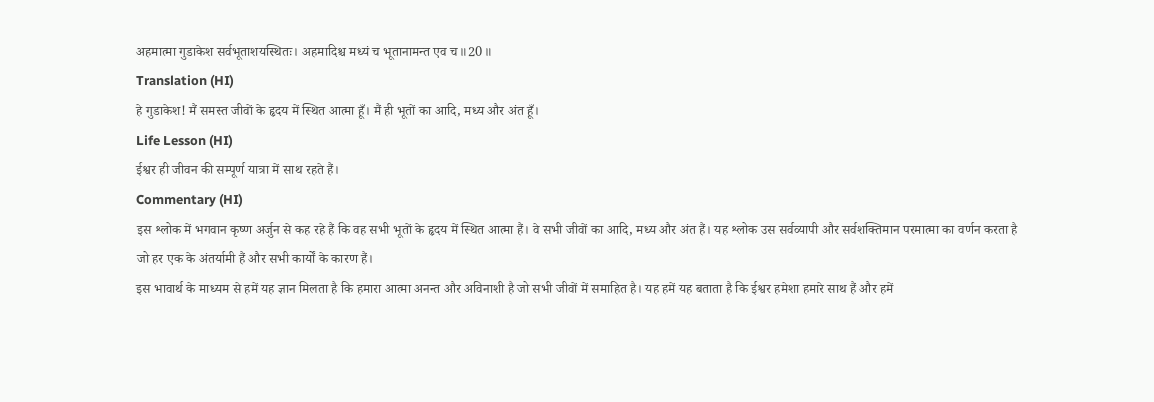अहमात्मा गुडाकेश सर्वभूताशयस्थितः। अहमादिश्च मध्यं च भूतानामन्त एव च॥20॥
Translation (HI)
हे गुडाकेश! मैं समस्त जीवों के हृदय में स्थित आत्मा हूँ। मैं ही भूतों का आदि, मध्य और अंत हूँ।
Life Lesson (HI)
ईश्वर ही जीवन की सम्पूर्ण यात्रा में साथ रहते हैं।
Commentary (HI)
इस श्लोक में भगवान कृष्ण अर्जुन से कह रहे हैं कि वह सभी भूतों के हृदय में स्थित आत्मा हैं। वे सभी जीवों का आदि, मध्य और अंत हैं। यह श्लोक उस सर्वव्यापी और सर्वशक्तिमान परमात्मा का वर्णन करता है जो हर एक के अंतर्यामी हैं और सभी कार्यों के कारण हैं।
इस भावार्थ के माध्यम से हमें यह ज्ञान मिलता है कि हमारा आत्मा अनन्त और अविनाशी है जो सभी जीवों में समाहित है। यह हमें यह बताता है कि ईश्वर हमेशा हमारे साथ हैं और हमें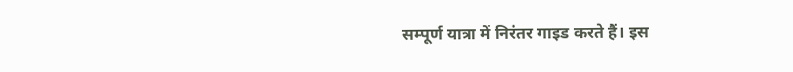सम्पूर्ण यात्रा में निरंतर गाइड करते हैं। इस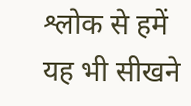श्लोक से हमें यह भी सीखने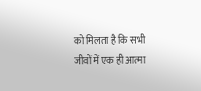को मिलता है कि सभी जीवों में एक ही आत्मा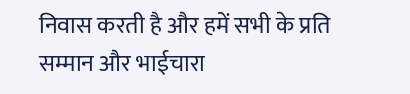निवास करती है और हमें सभी के प्रति सम्मान और भाईचारा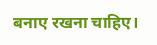बनाए रखना चाहिए।